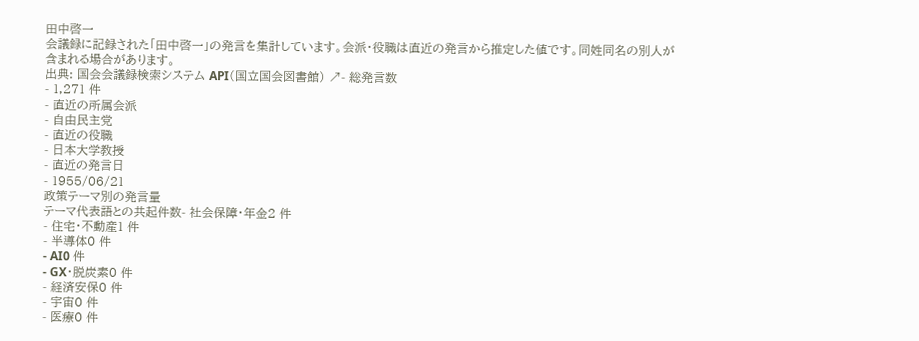田中啓一
会議録に記録された「田中啓一」の発言を集計しています。会派・役職は直近の発言から推定した値です。同姓同名の別人が含まれる場合があります。
出典: 国会会議録検索システム API(国立国会図書館) ↗- 総発言数
- 1,271 件
- 直近の所属会派
- 自由民主党
- 直近の役職
- 日本大学教授
- 直近の発言日
- 1955/06/21
政策テーマ別の発言量
テーマ代表語との共起件数- 社会保障・年金2 件
- 住宅・不動産1 件
- 半導体0 件
- AI0 件
- GX・脱炭素0 件
- 経済安保0 件
- 宇宙0 件
- 医療0 件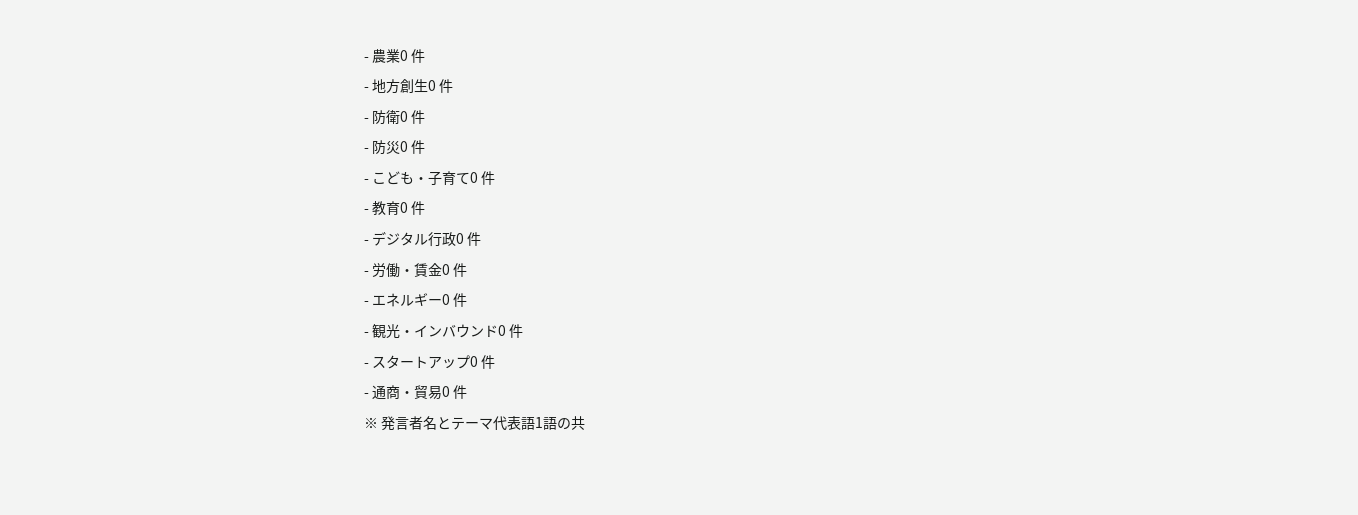- 農業0 件
- 地方創生0 件
- 防衛0 件
- 防災0 件
- こども・子育て0 件
- 教育0 件
- デジタル行政0 件
- 労働・賃金0 件
- エネルギー0 件
- 観光・インバウンド0 件
- スタートアップ0 件
- 通商・貿易0 件
※ 発言者名とテーマ代表語1語の共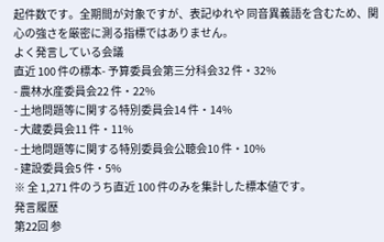起件数です。全期間が対象ですが、表記ゆれや 同音異義語を含むため、関心の強さを厳密に測る指標ではありません。
よく発言している会議
直近 100 件の標本- 予算委員会第三分科会32 件・32%
- 農林水産委員会22 件・22%
- 土地問題等に関する特別委員会14 件・14%
- 大蔵委員会11 件・11%
- 土地問題等に関する特別委員会公聴会10 件・10%
- 建設委員会5 件・5%
※ 全 1,271 件のうち直近 100 件のみを集計した標本値です。
発言履歴
第22回 参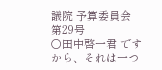議院 予算委員会 第29号
○田中啓一君 ですから、それは一つ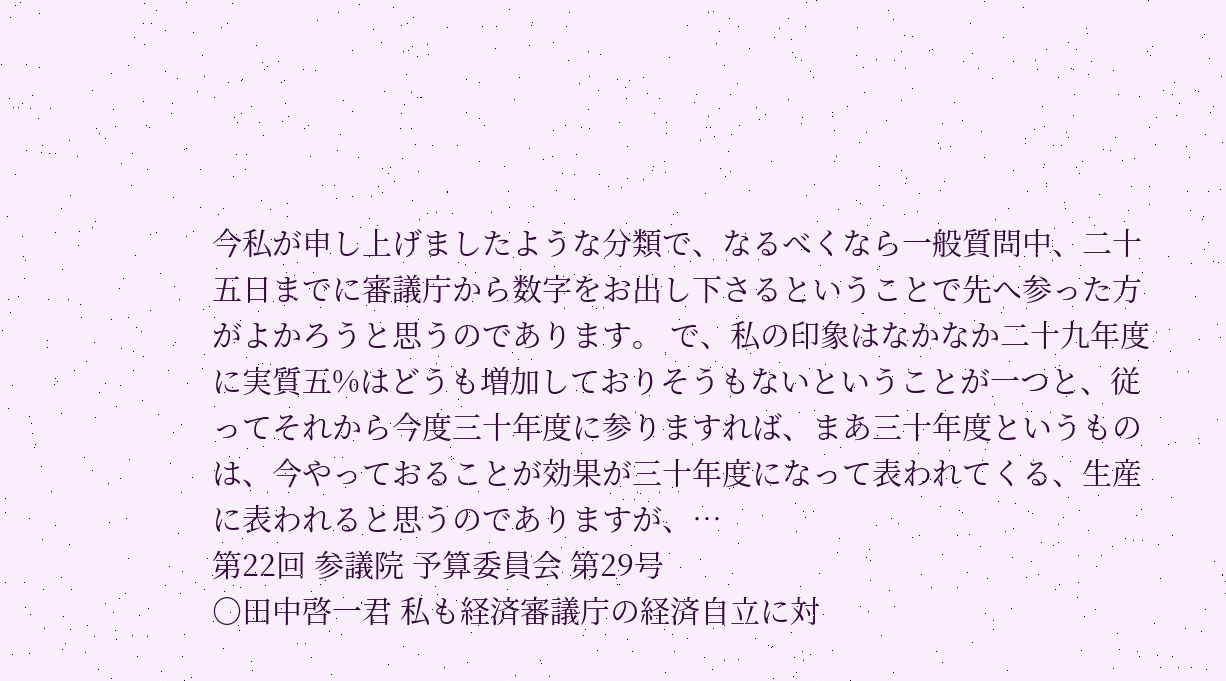今私が申し上げましたような分類で、なるべくなら一般質問中、二十五日までに審議庁から数字をお出し下さるということで先へ参った方がよかろうと思うのであります。 で、私の印象はなかなか二十九年度に実質五%はどうも増加しておりそうもないということが一つと、従ってそれから今度三十年度に参りますれば、まあ三十年度というものは、今やっておることが効果が三十年度になって表われてくる、生産に表われると思うのでありますが、…
第22回 参議院 予算委員会 第29号
○田中啓一君 私も経済審議庁の経済自立に対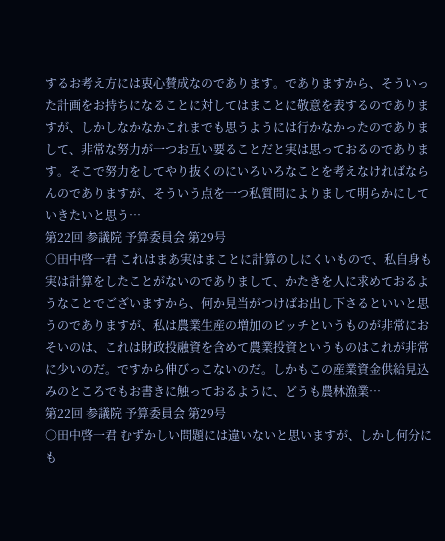するお考え方には衷心賛成なのであります。でありますから、そういった計画をお持ちになることに対してはまことに敬意を表するのでありますが、しかしなかなかこれまでも思うようには行かなかったのでありまして、非常な努力が一つお互い要ることだと実は思っておるのであります。そこで努力をしてやり抜くのにいろいろなことを考えなければならんのでありますが、そういう点を一つ私質問によりまして明らかにしていきたいと思う…
第22回 参議院 予算委員会 第29号
○田中啓一君 これはまあ実はまことに計算のしにくいもので、私自身も実は計算をしたことがないのでありまして、かたきを人に求めておるようなことでございますから、何か見当がつけばお出し下さるといいと思うのでありますが、私は農業生産の増加のピッチというものが非常におそいのは、これは財政投融資を含めて農業投資というものはこれが非常に少いのだ。ですから伸びっこないのだ。しかもこの産業資金供給見込みのところでもお書きに触っておるように、どうも農林漁業…
第22回 参議院 予算委員会 第29号
○田中啓一君 むずかしい問題には違いないと思いますが、しかし何分にも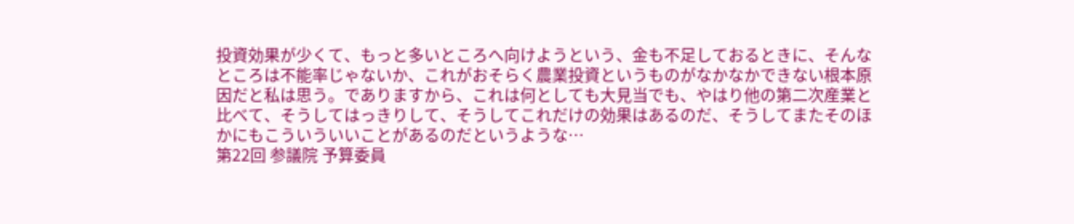投資効果が少くて、もっと多いところへ向けようという、金も不足しておるときに、そんなところは不能率じゃないか、これがおそらく農業投資というものがなかなかできない根本原因だと私は思う。でありますから、これは何としても大見当でも、やはり他の第二次産業と比べて、そうしてはっきりして、そうしてこれだけの効果はあるのだ、そうしてまたそのほかにもこういういいことがあるのだというような…
第22回 参議院 予算委員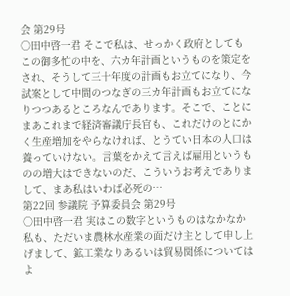会 第29号
○田中啓一君 そこで私は、せっかく政府としてもこの御多忙の中を、六カ年計画というものを策定をされ、そうして三十年度の計画もお立てになり、今試案として中間のつなぎの三カ年計画もお立てになりつつあるところなんであります。そこで、ことにまあこれまで経済審議庁長官も、これだけのとにかく生産増加をやらなければ、とうてい日本の人口は養っていけない。言葉をかえて言えば雇用というものの増大はできないのだ、こういうお考えでありまして、まあ私はいわば必死の…
第22回 参議院 予算委員会 第29号
○田中啓一君 実はこの数字というものはなかなか私も、ただいま農林水産業の面だけ主として申し上げまして、鉱工業なりあるいは貿易関係についてはよ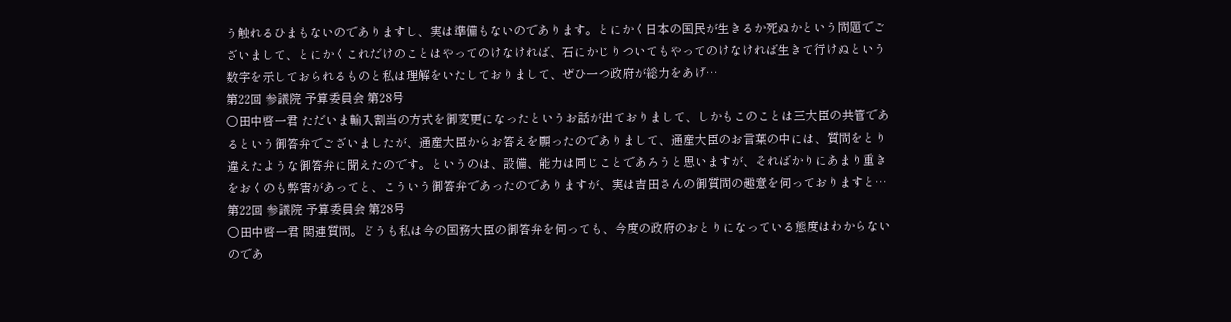う触れるひまもないのでありますし、実は準備もないのであります。とにかく日本の国民が生きるか死ぬかという問題でございまして、とにかくこれだけのことはやってのけなければ、石にかじりついてもやってのけなければ生きて行けぬという数字を示しておられるものと私は理解をいたしておりまして、ぜひ一つ政府が総力をあげ…
第22回 参議院 予算委員会 第28号
○田中啓一君 ただいま輸入割当の方式を御変更になったというお話が出ておりまして、しかもこのことは三大臣の共管であるという御答弁でございましたが、通産大臣からお答えを願ったのでありまして、通産大臣のお言葉の中には、質問をとり違えたような御答弁に聞えたのです。というのは、設備、能力は同じことであろうと思いますが、そればかりにあまり重きをおくのも弊害があってと、こういう御答弁であったのでありますが、実は吉田さんの御質問の趣意を伺っておりますと…
第22回 参議院 予算委員会 第28号
○田中啓一君 関連質問。どうも私は今の国務大臣の御答弁を伺っても、今度の政府のおとりになっている態度はわからないのであ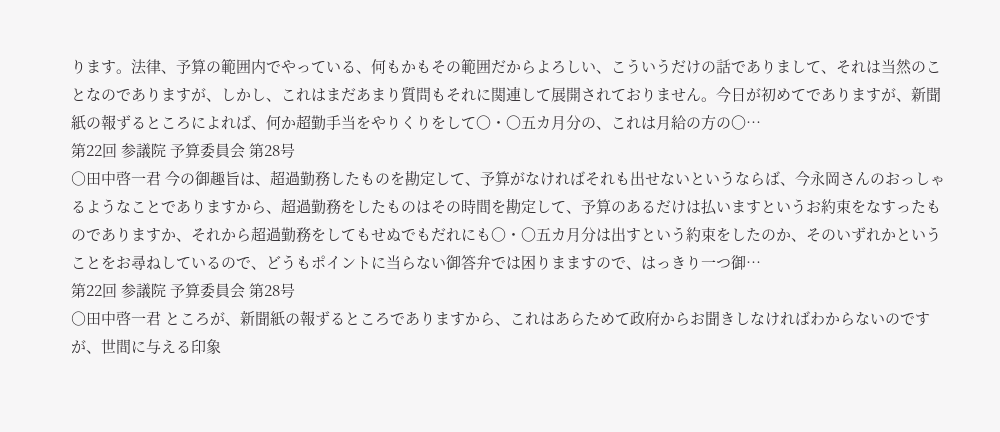ります。法律、予算の範囲内でやっている、何もかもその範囲だからよろしい、こういうだけの話でありまして、それは当然のことなのでありますが、しかし、これはまだあまり質問もそれに関連して展開されておりません。今日が初めてでありますが、新聞紙の報ずるところによれば、何か超勤手当をやりくりをして〇・〇五カ月分の、これは月給の方の〇…
第22回 参議院 予算委員会 第28号
○田中啓一君 今の御趣旨は、超過勤務したものを勘定して、予算がなければそれも出せないというならば、今永岡さんのおっしゃるようなことでありますから、超過勤務をしたものはその時間を勘定して、予算のあるだけは払いますというお約束をなすったものでありますか、それから超過勤務をしてもせぬでもだれにも〇・〇五カ月分は出すという約束をしたのか、そのいずれかということをお尋ねしているので、どうもポイントに当らない御答弁では困りまますので、はっきり一つ御…
第22回 参議院 予算委員会 第28号
○田中啓一君 ところが、新聞紙の報ずるところでありますから、これはあらためて政府からお聞きしなければわからないのですが、世間に与える印象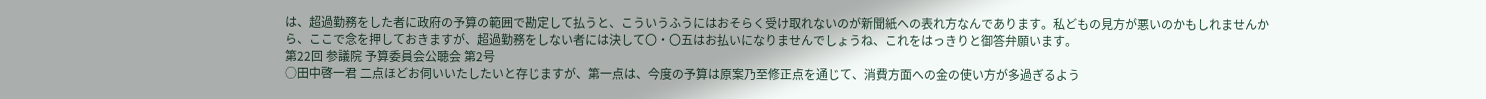は、超過勤務をした者に政府の予算の範囲で勘定して払うと、こういうふうにはおそらく受け取れないのが新聞紙への表れ方なんであります。私どもの見方が悪いのかもしれませんから、ここで念を押しておきますが、超過勤務をしない者には決して〇・〇五はお払いになりませんでしょうね、これをはっきりと御答弁願います。
第22回 参議院 予算委員会公聴会 第2号
○田中啓一君 二点ほどお伺いいたしたいと存じますが、第一点は、今度の予算は原案乃至修正点を通じて、消費方面への金の使い方が多過ぎるよう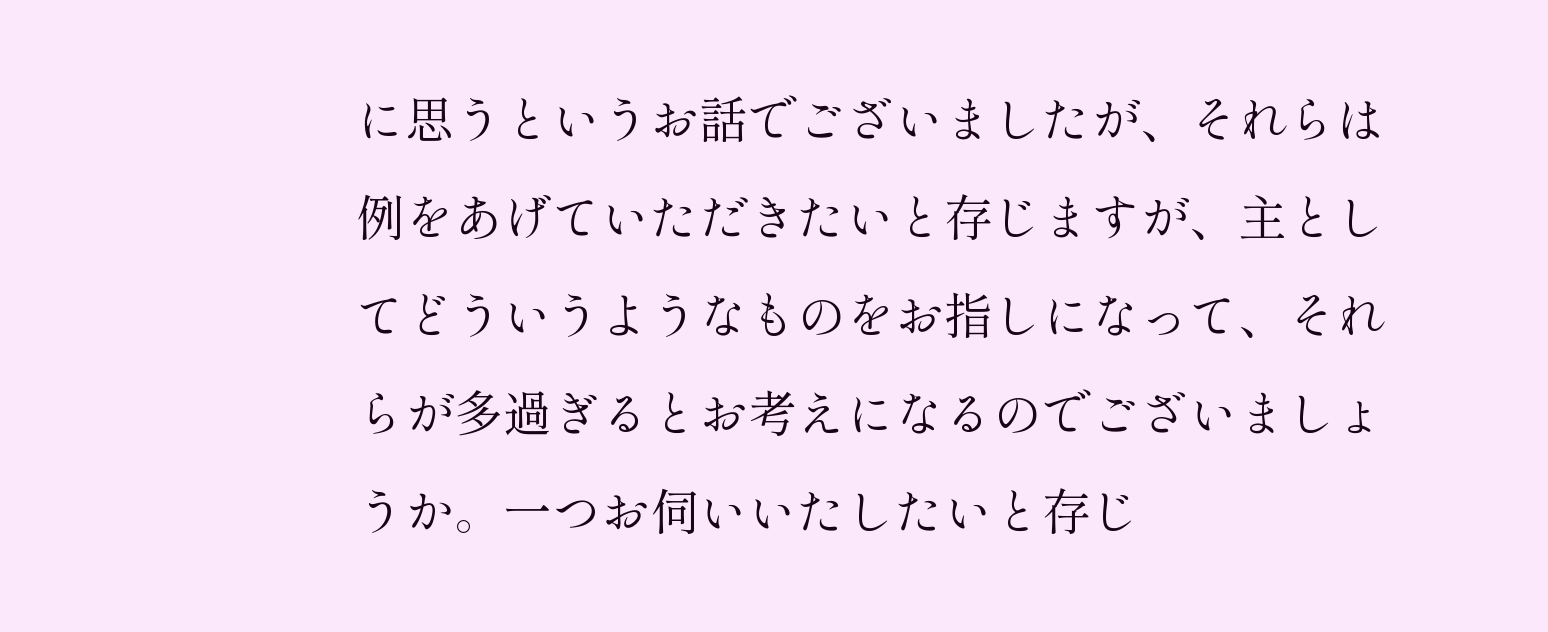に思うというお話でございましたが、それらは例をあげていただきたいと存じますが、主としてどういうようなものをお指しになって、それらが多過ぎるとお考えになるのでございましょうか。一つお伺いいたしたいと存じ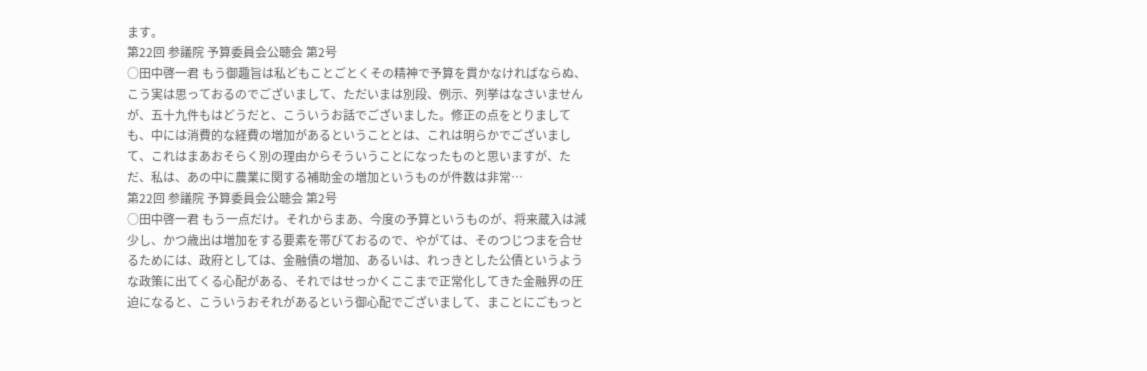ます。
第22回 参議院 予算委員会公聴会 第2号
○田中啓一君 もう御趣旨は私どもことごとくその精神で予算を貫かなければならぬ、こう実は思っておるのでございまして、ただいまは別段、例示、列挙はなさいませんが、五十九件もはどうだと、こういうお話でございました。修正の点をとりましても、中には消費的な経費の増加があるということとは、これは明らかでございまして、これはまあおそらく別の理由からそういうことになったものと思いますが、ただ、私は、あの中に農業に関する補助金の増加というものが件数は非常…
第22回 参議院 予算委員会公聴会 第2号
○田中啓一君 もう一点だけ。それからまあ、今度の予算というものが、将来蔵入は減少し、かつ歳出は増加をする要素を帯びておるので、やがては、そのつじつまを合せるためには、政府としては、金融債の増加、あるいは、れっきとした公債というような政策に出てくる心配がある、それではせっかくここまで正常化してきた金融界の圧迫になると、こういうおそれがあるという御心配でございまして、まことにごもっと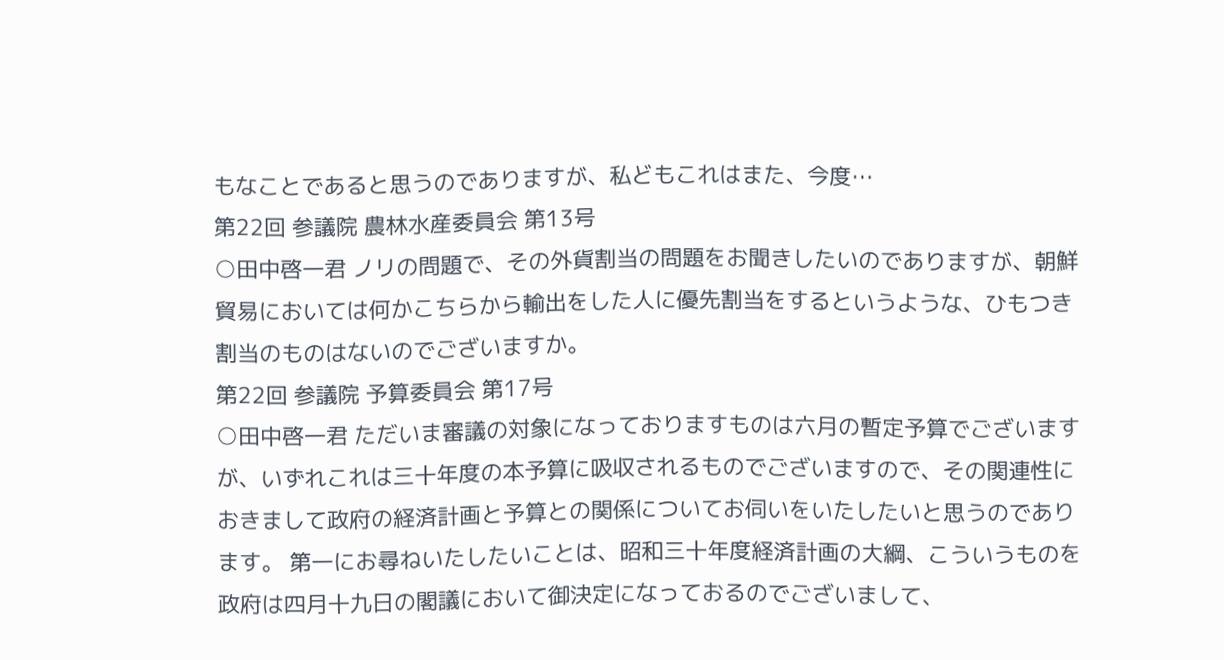もなことであると思うのでありますが、私どもこれはまた、今度…
第22回 参議院 農林水産委員会 第13号
○田中啓一君 ノリの問題で、その外貨割当の問題をお聞きしたいのでありますが、朝鮮貿易においては何かこちらから輸出をした人に優先割当をするというような、ひもつき割当のものはないのでございますか。
第22回 参議院 予算委員会 第17号
○田中啓一君 ただいま審議の対象になっておりますものは六月の暫定予算でございますが、いずれこれは三十年度の本予算に吸収されるものでございますので、その関連性におきまして政府の経済計画と予算との関係についてお伺いをいたしたいと思うのであります。 第一にお尋ねいたしたいことは、昭和三十年度経済計画の大綱、こういうものを政府は四月十九日の閣議において御決定になっておるのでございまして、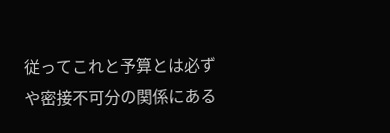従ってこれと予算とは必ずや密接不可分の関係にある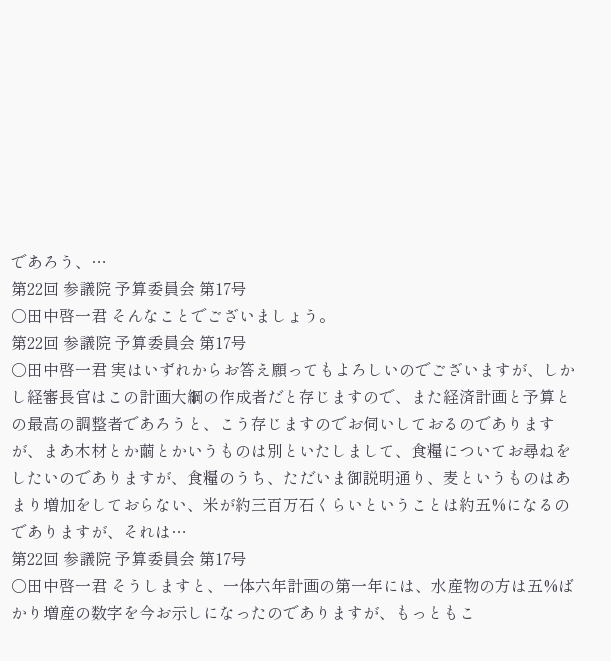であろう、…
第22回 参議院 予算委員会 第17号
○田中啓一君 そんなことでございましょう。
第22回 参議院 予算委員会 第17号
○田中啓一君 実はいずれからお答え願ってもよろしいのでございますが、しかし経審長官はこの計画大綱の作成者だと存じますので、また経済計画と予算との最高の調整者であろうと、こう存じますのでお伺いしておるのでありますが、まあ木材とか繭とかいうものは別といたしまして、食糧についてお尋ねをしたいのでありますが、食糧のうち、ただいま御説明通り、麦というものはあまり増加をしておらない、米が約三百万石くらいということは約五%になるのでありますが、それは…
第22回 参議院 予算委員会 第17号
○田中啓一君 そうしますと、一体六年計画の第一年には、水産物の方は五%ばかり増産の数字を今お示しになったのでありますが、もっともこ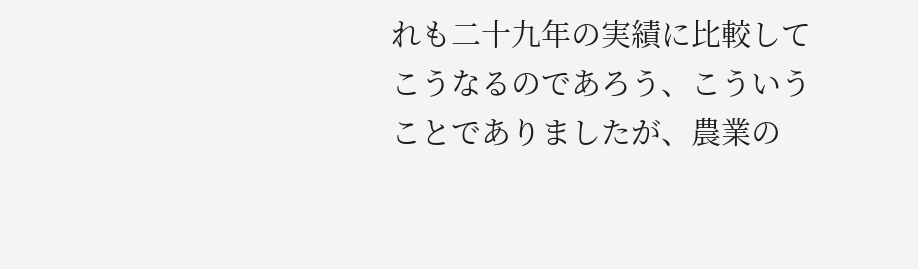れも二十九年の実績に比較してこうなるのであろう、こういうことでありましたが、農業の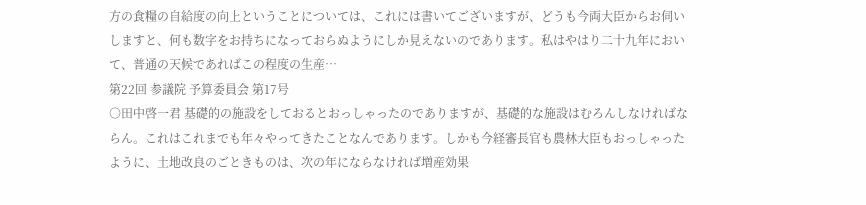方の食糧の自給度の向上ということについては、これには書いてございますが、どうも今両大臣からお伺いしますと、何も数字をお持ちになっておらぬようにしか見えないのであります。私はやはり二十九年において、普通の天候であればこの程度の生産…
第22回 参議院 予算委員会 第17号
○田中啓一君 基礎的の施設をしておるとおっしゃったのでありますが、基礎的な施設はむろんしなければならん。これはこれまでも年々やってきたことなんであります。しかも今経審長官も農林大臣もおっしゃったように、土地改良のごときものは、次の年にならなければ増産効果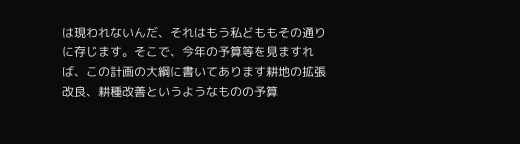は現われないんだ、それはもう私どももその通りに存じます。そこで、今年の予算等を見ますれば、この計画の大綱に書いてあります耕地の拡張改良、耕種改善というようなものの予算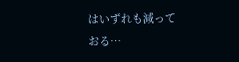はいずれも減っておる…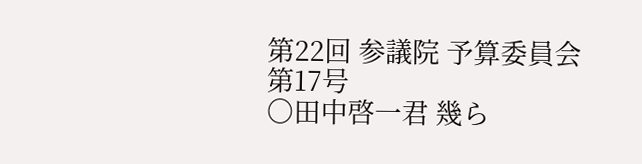第22回 参議院 予算委員会 第17号
○田中啓一君 幾ら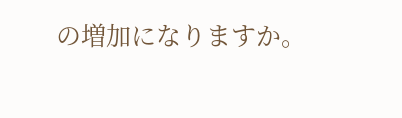の増加になりますか。